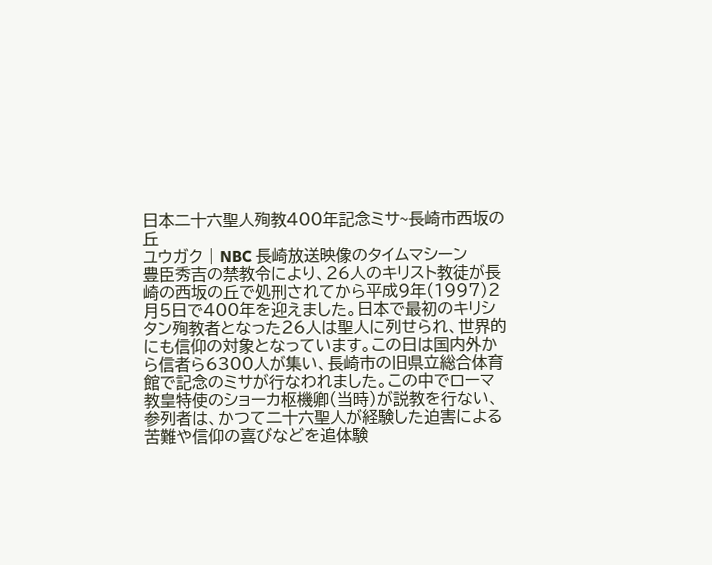日本二十六聖人殉教400年記念ミサ~長崎市西坂の丘
ユウガク | NBC 長崎放送映像のタイムマシーン
豊臣秀吉の禁教令により、26人のキリスト教徒が長崎の西坂の丘で処刑されてから平成9年(1997)2月5日で400年を迎えました。日本で最初のキリシタン殉教者となった26人は聖人に列せられ、世界的にも信仰の対象となっています。この日は国内外から信者ら6300人が集い、長崎市の旧県立総合体育館で記念のミサが行なわれました。この中でローマ教皇特使のショーカ枢機卿(当時)が説教を行ない、参列者は、かつて二十六聖人が経験した迫害による苦難や信仰の喜びなどを追体験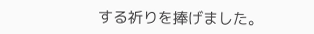する祈りを捧げました。